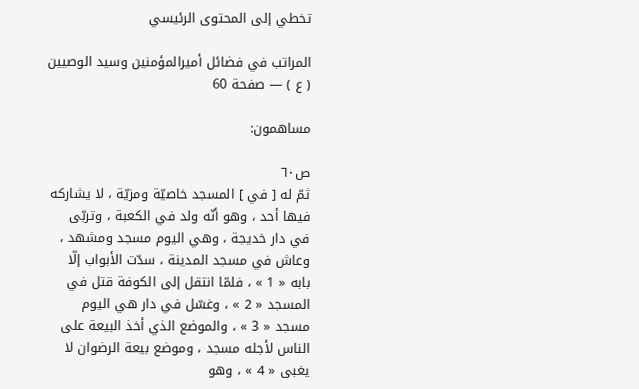تخطي إلى المحتوى الرئيسي

المراتب في فضائل أميرالمؤمنين وسيد الوصيين ( ع ) — صفحة 60

مساهمون:

ص٦٠
ثمّ له [ في ] المسجد خاصيّة ومزيّة ، لا يشاركه فيها أحد ، وهو أنّه ولد في الكعبة ، وتربّى في دار خديجة ، وهي اليوم مسجد ومشهد ، وعاش في مسجد المدينة ، سدّت الأبواب إلّا بابه « 1 » ، فلمّا انتقل إلى الكوفة قتل في المسجد « 2 » ، وغسّل في دار هي اليوم مسجد « 3 » ، والموضع الذي أخذ البيعة على الناس لأجله مسجد ، وموضع بيعة الرضوان لا يغبى « 4 » ، وهو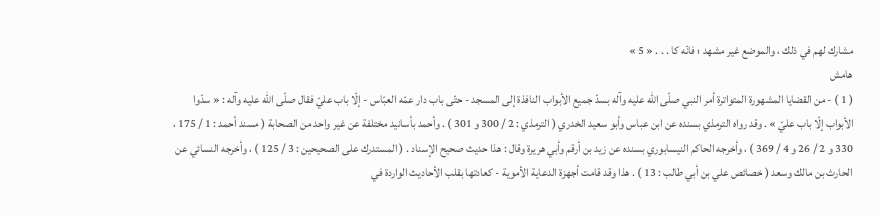مشارك لهم في ذلك ، والموضع غير مشهد ؛ فانّه كا . . . « 5 »
هامش
( 1 ) - من القضايا المشهورة المتواترة أمر النبي صلّى اللّه عليه وآله بسدّ جميع الأبواب النافذة إلى المسجد - حتّى باب دار عمّه العبّاس - إلّا باب عليّ فقال صلّى اللّه عليه وآله : « سدّوا الأبواب إلّا باب عليّ » . وقد رواه الترمذي بسنده عن ابن عباس وأبو سعيد الخدري ( الترمذي : 2 / 300 و 301 ) . وأحمد بأسانيد مختلفة عن غير واحد من الصحابة ( مسند أحمد : 1 / 175 ، 330 و 2 / 26 و 4 / 369 ) ، وأخرجه الحاكم النيسابوري بسنده عن زيد بن أرقم وأبي هريرة وقال : هذا حديث صحيح الإسناد . ( المستدرك على الصحيحين : 3 / 125 ) ، وأخرجه النسائي عن الحارث بن مالك وسعد ( خصائص علي بن أبي طالب : 13 ) . هذا وقد قامت أجهزة الدعاية الأموية - كعادتها بقلب الأحاديث الواردة في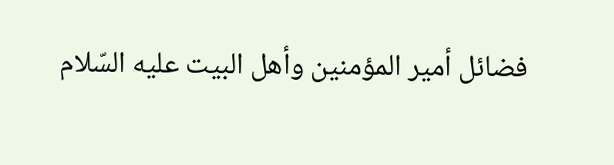فضائل أمير المؤمنين وأهل البيت عليه السّلام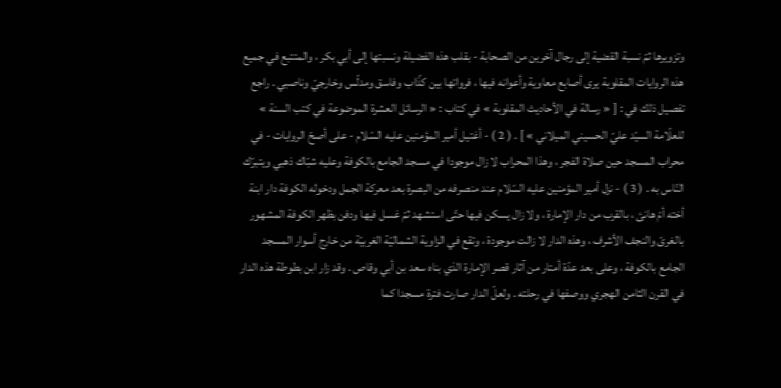وتزويرها ثمّ نسبة القضية إلى رجال آخرين من الصحابة - بقلب هذه الفضيلة ونسبتها إلى أبي بكر ، والمتتبع في جميع هذه الروايات المقلوبة يرى أصابع معاوية وأعوانه فيها ، فرواتها بين كذّاب وفاسق ومدلّس وخارجيّ وناصبي . راجع تفصيل ذلك في : [ « رسالة في الأحاديث المقلوبة » في كتاب : « الرسائل العشرة الموضوعة في كتب السنة » للعلّامة السيّد عليّ الحسيني الميلاني » ] . ( 2 ) - أغتيل أمير المؤمنين عليه السّلام - على أصحّ الروايات - في محراب المسجد حين صلاة الفجر ، وهذا المحراب لا زال موجودا في مسجد الجامع بالكوفة وعليه شبّاك ذهبي ويتبرّك النّاس به . ( 3 ) - نزل أمير المؤمنين عليه السّلام عند منصرفه من البصرة بعد معركة الجمل ودخوله الكوفة دار ابنة أخته أمّ هانئ ، بالقرب من دار الإمارة ، ولا زال يسكن فيها حتّى استشهد ثمّ غسل فيها ودفن بظهر الكوفة المشهور بالغرىّ والنجف الأشرف ، وهذه الدار لا زالت موجودة ، وتقع في الزاوية الشماليّة الغربيّة من خارج أسوار المسجد الجامع بالكوفة ، وعلى بعد عدّة أمتار من آثار قصر الإمارة الذي بناه سعد بن أبي وقاص . وقد زار ابن بطوطة هذه الدار في القرن الثامن الهجري ووصفها في رحلته . ولعلّ الدار صارت فترة مسجدا كما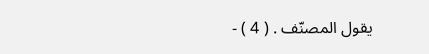يقول المصنّف . ( 4 ) -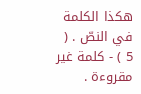هكذا الكلمة في النصّ . ( 5 ) - كلمة غير مقروءة .